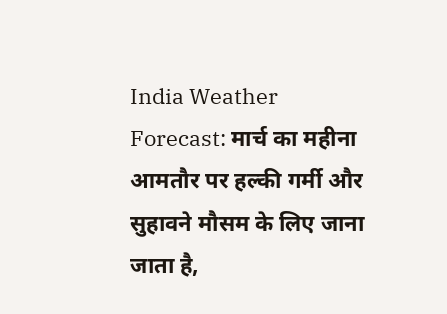India Weather Forecast: मार्च का महीना आमतौर पर हल्की गर्मी और सुहावने मौसम के लिए जाना जाता है,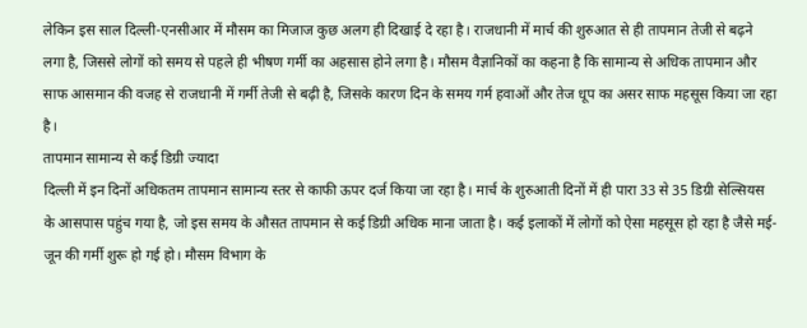लेकिन इस साल दिल्ली-एनसीआर में मौसम का मिजाज कुछ अलग ही दिखाई दे रहा है। राजधानी में मार्च की शुरुआत से ही तापमान तेजी से बढ़ने लगा है, जिससे लोगों को समय से पहले ही भीषण गर्मी का अहसास होने लगा है। मौसम वैज्ञानिकों का कहना है कि सामान्य से अधिक तापमान और साफ आसमान की वजह से राजधानी में गर्मी तेजी से बढ़ी है, जिसके कारण दिन के समय गर्म हवाओं और तेज धूप का असर साफ महसूस किया जा रहा है।
तापमान सामान्य से कई डिग्री ज्यादा
दिल्ली में इन दिनों अधिकतम तापमान सामान्य स्तर से काफी ऊपर दर्ज किया जा रहा है। मार्च के शुरुआती दिनों में ही पारा 33 से 35 डिग्री सेल्सियस के आसपास पहुंच गया है, जो इस समय के औसत तापमान से कई डिग्री अधिक माना जाता है। कई इलाकों में लोगों को ऐसा महसूस हो रहा है जैसे मई-जून की गर्मी शुरू हो गई हो। मौसम विभाग के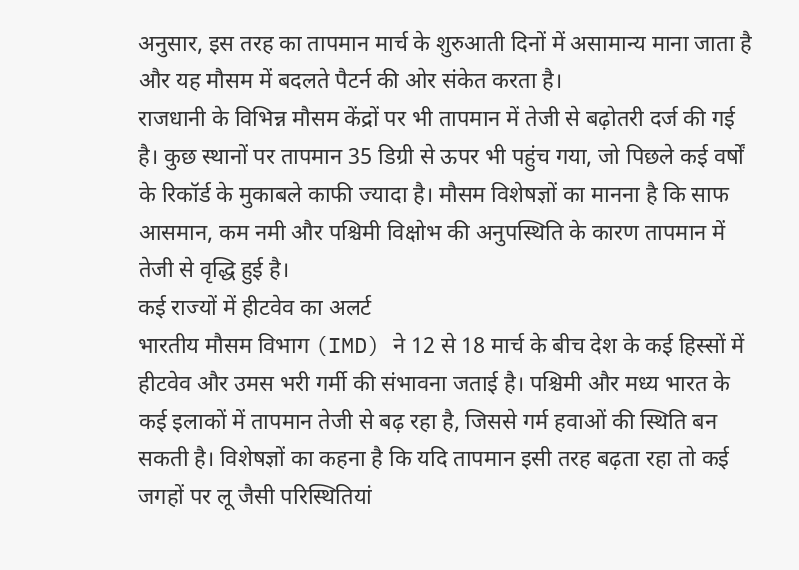अनुसार, इस तरह का तापमान मार्च के शुरुआती दिनों में असामान्य माना जाता है और यह मौसम में बदलते पैटर्न की ओर संकेत करता है।
राजधानी के विभिन्न मौसम केंद्रों पर भी तापमान में तेजी से बढ़ोतरी दर्ज की गई है। कुछ स्थानों पर तापमान 35 डिग्री से ऊपर भी पहुंच गया, जो पिछले कई वर्षों के रिकॉर्ड के मुकाबले काफी ज्यादा है। मौसम विशेषज्ञों का मानना है कि साफ आसमान, कम नमी और पश्चिमी विक्षोभ की अनुपस्थिति के कारण तापमान में तेजी से वृद्धि हुई है।
कई राज्यों में हीटवेव का अलर्ट
भारतीय मौसम विभाग (IMD) ने 12 से 18 मार्च के बीच देश के कई हिस्सों में हीटवेव और उमस भरी गर्मी की संभावना जताई है। पश्चिमी और मध्य भारत के कई इलाकों में तापमान तेजी से बढ़ रहा है, जिससे गर्म हवाओं की स्थिति बन सकती है। विशेषज्ञों का कहना है कि यदि तापमान इसी तरह बढ़ता रहा तो कई जगहों पर लू जैसी परिस्थितियां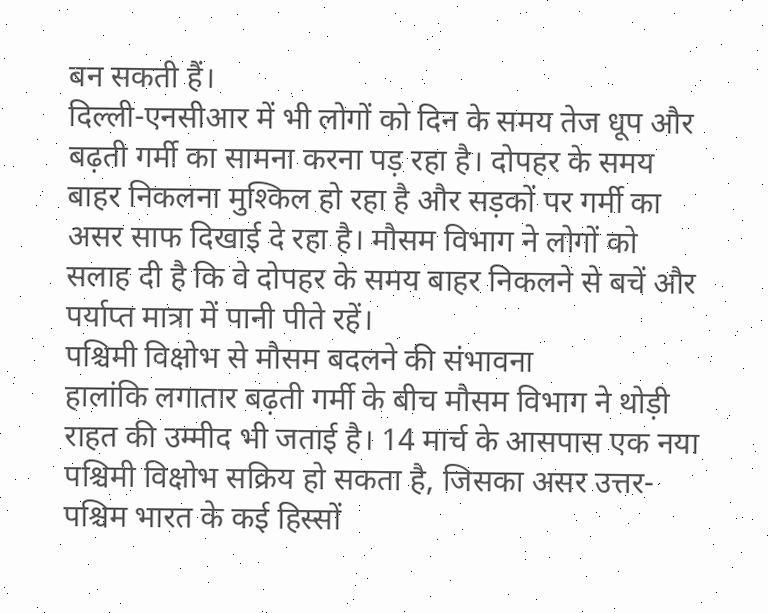बन सकती हैं।
दिल्ली-एनसीआर में भी लोगों को दिन के समय तेज धूप और बढ़ती गर्मी का सामना करना पड़ रहा है। दोपहर के समय बाहर निकलना मुश्किल हो रहा है और सड़कों पर गर्मी का असर साफ दिखाई दे रहा है। मौसम विभाग ने लोगों को सलाह दी है कि वे दोपहर के समय बाहर निकलने से बचें और पर्याप्त मात्रा में पानी पीते रहें।
पश्चिमी विक्षोभ से मौसम बदलने की संभावना
हालांकि लगातार बढ़ती गर्मी के बीच मौसम विभाग ने थोड़ी राहत की उम्मीद भी जताई है। 14 मार्च के आसपास एक नया पश्चिमी विक्षोभ सक्रिय हो सकता है, जिसका असर उत्तर-पश्चिम भारत के कई हिस्सों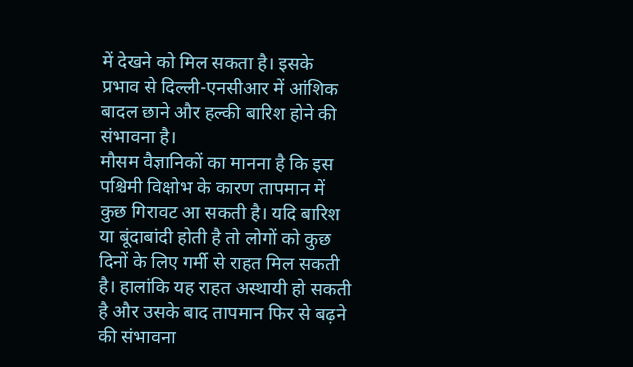में देखने को मिल सकता है। इसके प्रभाव से दिल्ली-एनसीआर में आंशिक बादल छाने और हल्की बारिश होने की संभावना है।
मौसम वैज्ञानिकों का मानना है कि इस पश्चिमी विक्षोभ के कारण तापमान में कुछ गिरावट आ सकती है। यदि बारिश या बूंदाबांदी होती है तो लोगों को कुछ दिनों के लिए गर्मी से राहत मिल सकती है। हालांकि यह राहत अस्थायी हो सकती है और उसके बाद तापमान फिर से बढ़ने की संभावना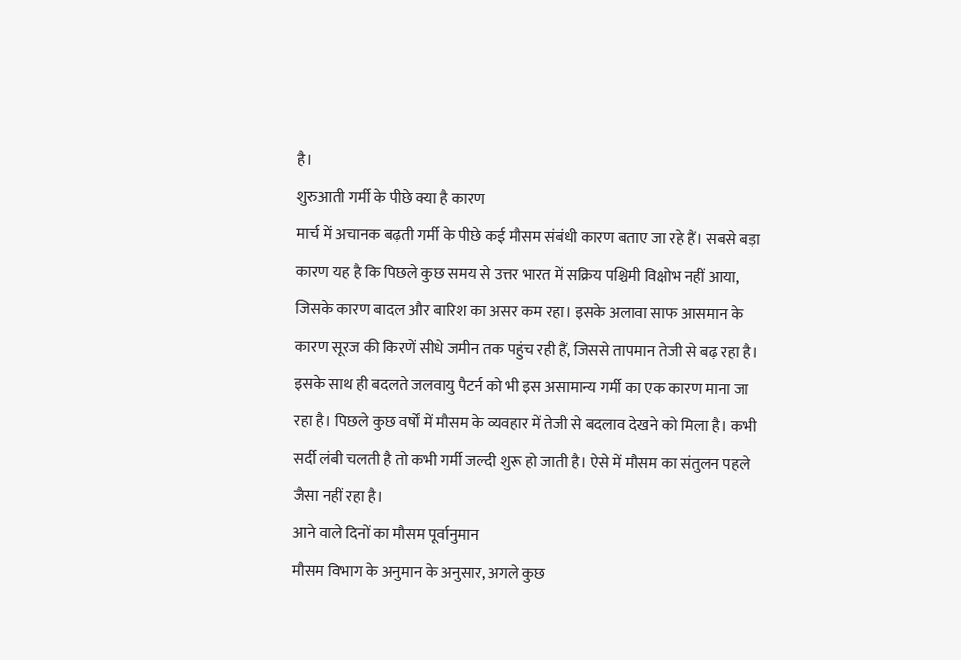है।
शुरुआती गर्मी के पीछे क्या है कारण
मार्च में अचानक बढ़ती गर्मी के पीछे कई मौसम संबंधी कारण बताए जा रहे हैं। सबसे बड़ा कारण यह है कि पिछले कुछ समय से उत्तर भारत में सक्रिय पश्चिमी विक्षोभ नहीं आया, जिसके कारण बादल और बारिश का असर कम रहा। इसके अलावा साफ आसमान के कारण सूरज की किरणें सीधे जमीन तक पहुंच रही हैं, जिससे तापमान तेजी से बढ़ रहा है।
इसके साथ ही बदलते जलवायु पैटर्न को भी इस असामान्य गर्मी का एक कारण माना जा रहा है। पिछले कुछ वर्षों में मौसम के व्यवहार में तेजी से बदलाव देखने को मिला है। कभी सर्दी लंबी चलती है तो कभी गर्मी जल्दी शुरू हो जाती है। ऐसे में मौसम का संतुलन पहले जैसा नहीं रहा है।
आने वाले दिनों का मौसम पूर्वानुमान
मौसम विभाग के अनुमान के अनुसार, अगले कुछ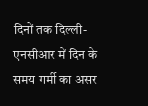दिनों तक दिल्ली-एनसीआर में दिन के समय गर्मी का असर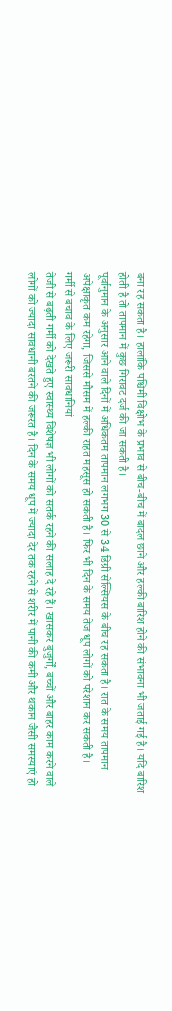बना रह सकता है। हालांकि पश्चिमी विक्षोभ के प्रभाव से बीच-बीच में बादल छाने और हल्की बारिश होने की संभावना भी जताई गई है। यदि बारिश होती है तो तापमान में कुछ गिरावट दर्ज की जा सकती है।
पूर्वानुमान के अनुसार आने वाले दिनों में अधिकतम तापमान लगभग 30 से 34 डिग्री सेल्सियस के बीच रह सकता है। रात के समय तापमान अपेक्षाकृत कम रहेगा, जिससे मौसम में हल्की राहत महसूस हो सकती है। फिर भी दिन के समय तेज धूप लोगों को परेशान कर सकती है।
गर्मी से बचाव के लिए जरूरी सावधानियां
तेजी से बढ़ती गर्मी को देखते हुए स्वास्थ्य विशेषज्ञ भी लोगों को सतर्क रहने की सलाह दे रहे हैं। खासकर बुजुर्गों, बच्चों और बाहर काम करने वाले लोगों को ज्यादा सावधानी बरतने की जरूरत है। दिन के समय धूप में ज्यादा देर तक रहने से शरीर में पानी की कमी और थकान जैसी समस्याएं हो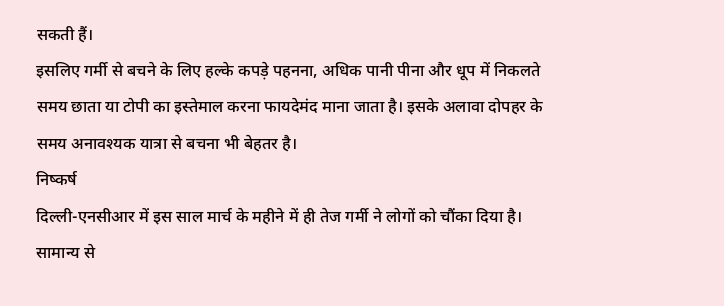सकती हैं।
इसलिए गर्मी से बचने के लिए हल्के कपड़े पहनना, अधिक पानी पीना और धूप में निकलते समय छाता या टोपी का इस्तेमाल करना फायदेमंद माना जाता है। इसके अलावा दोपहर के समय अनावश्यक यात्रा से बचना भी बेहतर है।
निष्कर्ष
दिल्ली-एनसीआर में इस साल मार्च के महीने में ही तेज गर्मी ने लोगों को चौंका दिया है। सामान्य से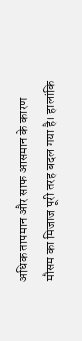अधिक तापमान और साफ आसमान के कारण मौसम का मिजाज पूरी तरह बदल गया है। हालांकि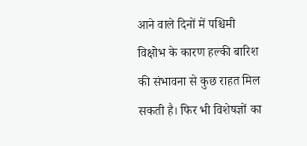आने वाले दिनों में पश्चिमी विक्षोभ के कारण हल्की बारिश की संभावना से कुछ राहत मिल सकती है। फिर भी विशेषज्ञों का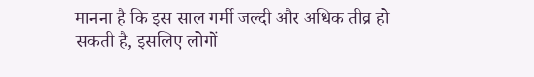मानना है कि इस साल गर्मी जल्दी और अधिक तीव्र हो सकती है, इसलिए लोगों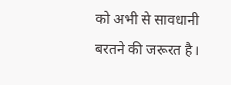को अभी से सावधानी बरतने की जरूरत है।